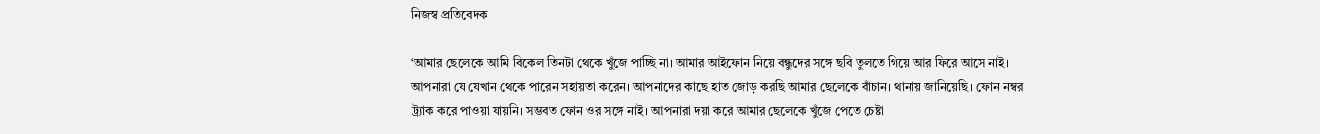নিজস্ব প্রতিবেদক

‘আমার ছেলেকে আমি বিকেল তিনটা থেকে খুঁজে পাচ্ছি না। আমার আইফোন নিয়ে বন্ধুদের সঙ্গে ছবি তুলতে গিয়ে আর ফিরে আসে নাই। আপনারা যে যেখান থেকে পারেন সহায়তা করেন। আপনাদের কাছে হাত জোড় করছি আমার ছেলেকে বাঁচান। থানায় জানিয়েছি। ফোন নম্বর ট্র্যাক করে পাওয়া যায়নি। সম্ভবত ফোন ওর সঙ্গে নাই। আপনারা দয়া করে আমার ছেলেকে খুঁজে পেতে চেষ্টা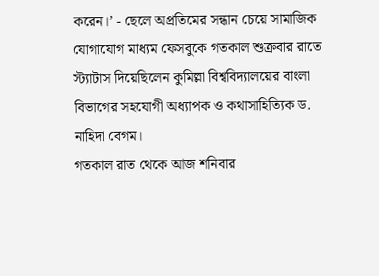করেন।’ - ছেলে অপ্রতিমের সন্ধান চেয়ে সামাজিক যোগাযোগ মাধ্যম ফেসবুকে গতকাল শুক্রবার রাতে স্ট্যাটাস দিয়েছিলেন কুমিল্লা বিশ্ববিদ্যালয়ের বাংলা বিভাগের সহযোগী অধ্যাপক ও কথাসাহিত্যিক ড. নাহিদা বেগম।
গতকাল রাত থেকে আজ শনিবার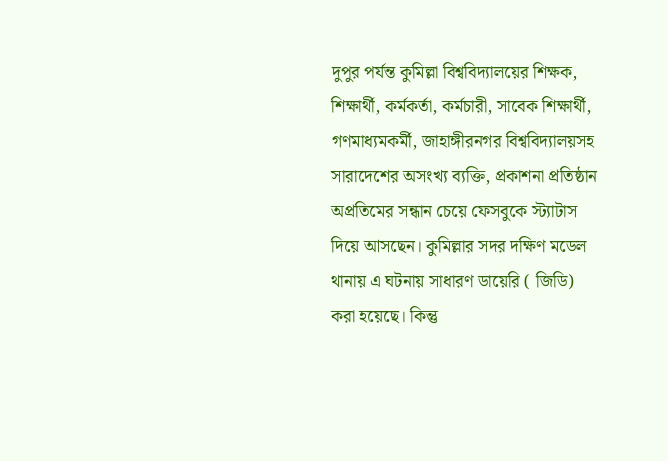দুপুর পর্যন্ত কুমিল্লা বিশ্ববিদ্যালয়ের শিক্ষক, শিক্ষার্থী, কর্মকর্তা, কর্মচারী, সাবেক শিক্ষার্থী, গণমাধ্যমকর্মী, জাহাঙ্গীরনগর বিশ্ববিদ্যালয়সহ সারাদেশের অসংখ্য ব্যক্তি, প্রকাশনা প্রতিষ্ঠান অপ্রতিমের সন্ধান চেয়ে ফেসবুকে স্ট্যাটাস দিয়ে আসছেন। কুমিল্লার সদর দক্ষিণ মডেল থানায় এ ঘটনায় সাধারণ ডায়েরি ( জিডি) করা হয়েছে। কিন্তু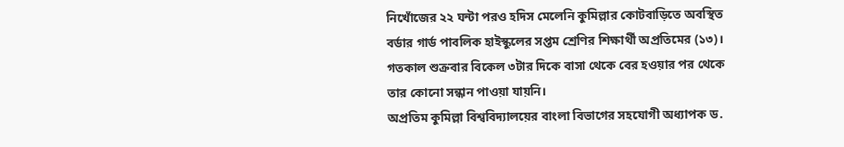নিখোঁজের ২২ ঘন্টা পরও হদিস মেলেনি কুমিল্লার কোটবাড়িতে অবস্থিত বর্ডার গার্ড পাবলিক হাইস্কুলের সপ্তম শ্রেণির শিক্ষার্থী অপ্রতিমের (১৩)।
গতকাল শুক্রবার বিকেল ৩টার দিকে বাসা থেকে বের হওয়ার পর থেকে তার কোনো সন্ধান পাওয়া যায়নি।
অপ্রতিম কুমিল্লা বিশ্ববিদ্যালয়ের বাংলা বিভাগের সহযোগী অধ্যাপক ড.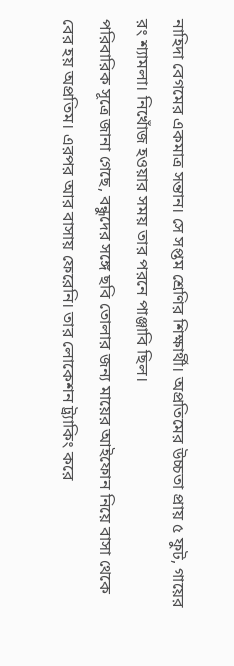নাহিদা বেগমের একমাত্র সন্তান। সে সপ্তম শ্রেণির শিক্ষার্থী। অপ্রতিমের উচ্চতা প্রায় ৫ ফুট, গায়ের রং শ্যামলা। নিখোঁজ হওয়ার সময় তার পরনে পাঞ্জাবি ছিল।
পরিবারিক সূত্রে জানা গেছে, বন্ধুদের সঙ্গে ছবি তোলার জন্য মায়ের আইফোন নিয়ে বাসা থেকে বের হয় অপ্রতিম। এরপর আর বাসায় ফেরেনি। তার লোকেশন ট্র্যাকিং করে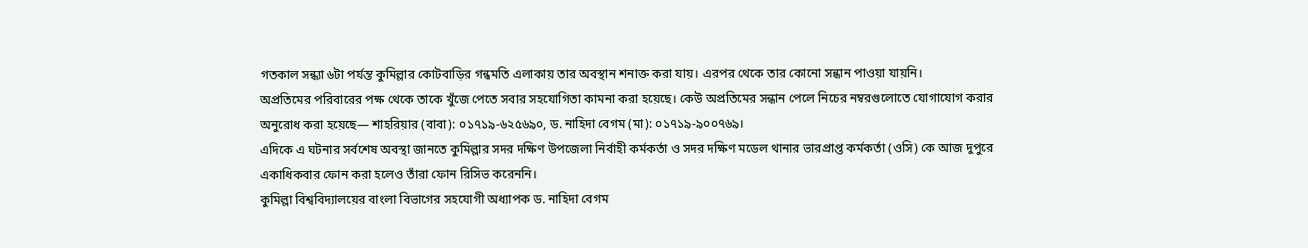গতকাল সন্ধ্যা ৬টা পর্যন্ত কুমিল্লার কোটবাড়ির গন্ধমতি এলাকায় তার অবস্থান শনাক্ত করা যায়। এরপর থেকে তার কোনো সন্ধান পাওয়া যায়নি।
অপ্রতিমের পরিবারের পক্ষ থেকে তাকে খুঁজে পেতে সবার সহযোগিতা কামনা করা হয়েছে। কেউ অপ্রতিমের সন্ধান পেলে নিচের নম্বরগুলোতে যোগাযোগ করার অনুরোধ করা হয়েছে— শাহরিয়ার (বাবা): ০১৭১৯-৬২৫৬৯০, ড. নাহিদা বেগম (মা): ০১৭১৯-৯০০৭৬৯।
এদিকে এ ঘটনার সর্বশেষ অবস্থা জানতে কুমিল্লার সদর দক্ষিণ উপজেলা নির্বাহী কর্মকর্তা ও সদর দক্ষিণ মডেল থানার ভারপ্রাপ্ত কর্মকর্তা (ওসি) কে আজ দুপুরে একাধিকবার ফোন করা হলেও তাঁরা ফোন রিসিভ করেননি।
কুমিল্লা বিশ্ববিদ্যালয়ের বাংলা বিভাগের সহযোগী অধ্যাপক ড. নাহিদা বেগম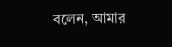বলেন, আমার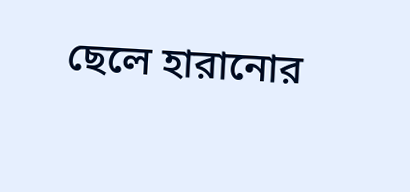ছেলে হারানোর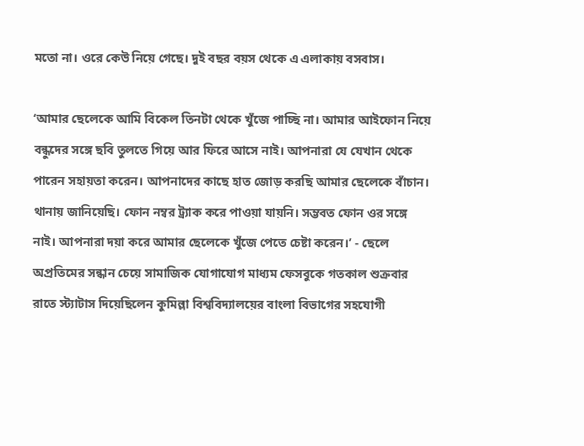মতো না। ওরে কেউ নিয়ে গেছে। দুই বছর বয়স থেকে এ এলাকায় বসবাস।

‘আমার ছেলেকে আমি বিকেল তিনটা থেকে খুঁজে পাচ্ছি না। আমার আইফোন নিয়ে বন্ধুদের সঙ্গে ছবি তুলতে গিয়ে আর ফিরে আসে নাই। আপনারা যে যেখান থেকে পারেন সহায়তা করেন। আপনাদের কাছে হাত জোড় করছি আমার ছেলেকে বাঁচান। থানায় জানিয়েছি। ফোন নম্বর ট্র্যাক করে পাওয়া যায়নি। সম্ভবত ফোন ওর সঙ্গে নাই। আপনারা দয়া করে আমার ছেলেকে খুঁজে পেতে চেষ্টা করেন।’ - ছেলে অপ্রতিমের সন্ধান চেয়ে সামাজিক যোগাযোগ মাধ্যম ফেসবুকে গতকাল শুক্রবার রাতে স্ট্যাটাস দিয়েছিলেন কুমিল্লা বিশ্ববিদ্যালয়ের বাংলা বিভাগের সহযোগী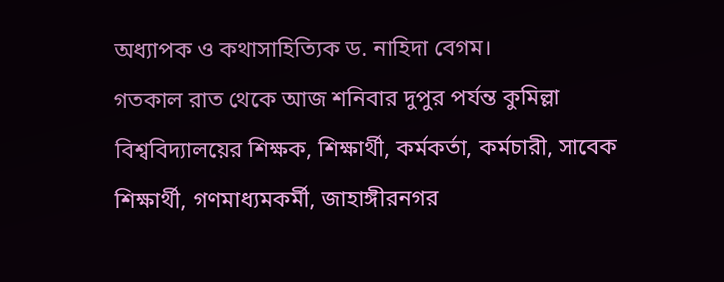অধ্যাপক ও কথাসাহিত্যিক ড. নাহিদা বেগম।
গতকাল রাত থেকে আজ শনিবার দুপুর পর্যন্ত কুমিল্লা বিশ্ববিদ্যালয়ের শিক্ষক, শিক্ষার্থী, কর্মকর্তা, কর্মচারী, সাবেক শিক্ষার্থী, গণমাধ্যমকর্মী, জাহাঙ্গীরনগর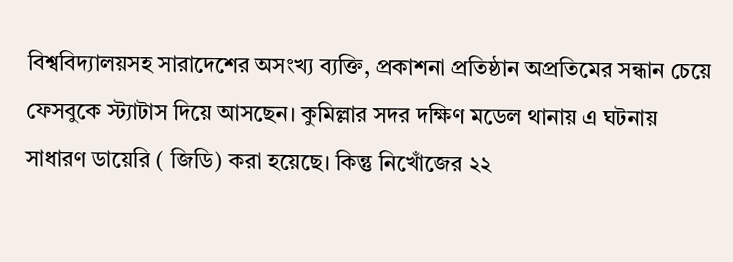বিশ্ববিদ্যালয়সহ সারাদেশের অসংখ্য ব্যক্তি, প্রকাশনা প্রতিষ্ঠান অপ্রতিমের সন্ধান চেয়ে ফেসবুকে স্ট্যাটাস দিয়ে আসছেন। কুমিল্লার সদর দক্ষিণ মডেল থানায় এ ঘটনায় সাধারণ ডায়েরি ( জিডি) করা হয়েছে। কিন্তু নিখোঁজের ২২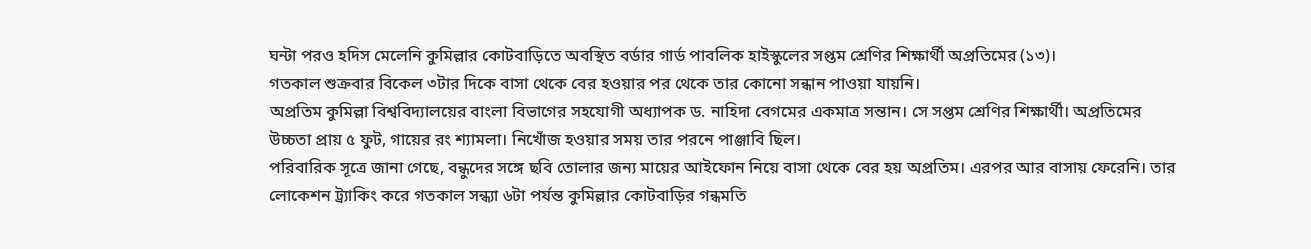ঘন্টা পরও হদিস মেলেনি কুমিল্লার কোটবাড়িতে অবস্থিত বর্ডার গার্ড পাবলিক হাইস্কুলের সপ্তম শ্রেণির শিক্ষার্থী অপ্রতিমের (১৩)।
গতকাল শুক্রবার বিকেল ৩টার দিকে বাসা থেকে বের হওয়ার পর থেকে তার কোনো সন্ধান পাওয়া যায়নি।
অপ্রতিম কুমিল্লা বিশ্ববিদ্যালয়ের বাংলা বিভাগের সহযোগী অধ্যাপক ড. নাহিদা বেগমের একমাত্র সন্তান। সে সপ্তম শ্রেণির শিক্ষার্থী। অপ্রতিমের উচ্চতা প্রায় ৫ ফুট, গায়ের রং শ্যামলা। নিখোঁজ হওয়ার সময় তার পরনে পাঞ্জাবি ছিল।
পরিবারিক সূত্রে জানা গেছে, বন্ধুদের সঙ্গে ছবি তোলার জন্য মায়ের আইফোন নিয়ে বাসা থেকে বের হয় অপ্রতিম। এরপর আর বাসায় ফেরেনি। তার লোকেশন ট্র্যাকিং করে গতকাল সন্ধ্যা ৬টা পর্যন্ত কুমিল্লার কোটবাড়ির গন্ধমতি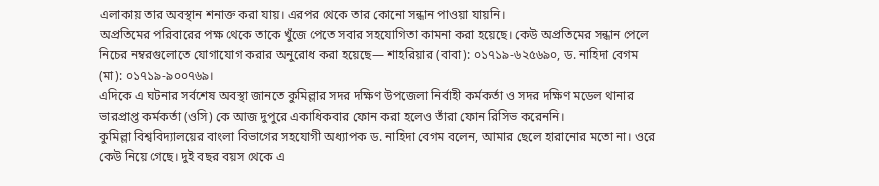এলাকায় তার অবস্থান শনাক্ত করা যায়। এরপর থেকে তার কোনো সন্ধান পাওয়া যায়নি।
অপ্রতিমের পরিবারের পক্ষ থেকে তাকে খুঁজে পেতে সবার সহযোগিতা কামনা করা হয়েছে। কেউ অপ্রতিমের সন্ধান পেলে নিচের নম্বরগুলোতে যোগাযোগ করার অনুরোধ করা হয়েছে— শাহরিয়ার (বাবা): ০১৭১৯-৬২৫৬৯০, ড. নাহিদা বেগম (মা): ০১৭১৯-৯০০৭৬৯।
এদিকে এ ঘটনার সর্বশেষ অবস্থা জানতে কুমিল্লার সদর দক্ষিণ উপজেলা নির্বাহী কর্মকর্তা ও সদর দক্ষিণ মডেল থানার ভারপ্রাপ্ত কর্মকর্তা (ওসি) কে আজ দুপুরে একাধিকবার ফোন করা হলেও তাঁরা ফোন রিসিভ করেননি।
কুমিল্লা বিশ্ববিদ্যালয়ের বাংলা বিভাগের সহযোগী অধ্যাপক ড. নাহিদা বেগম বলেন, আমার ছেলে হারানোর মতো না। ওরে কেউ নিয়ে গেছে। দুই বছর বয়স থেকে এ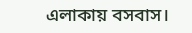এলাকায় বসবাস।